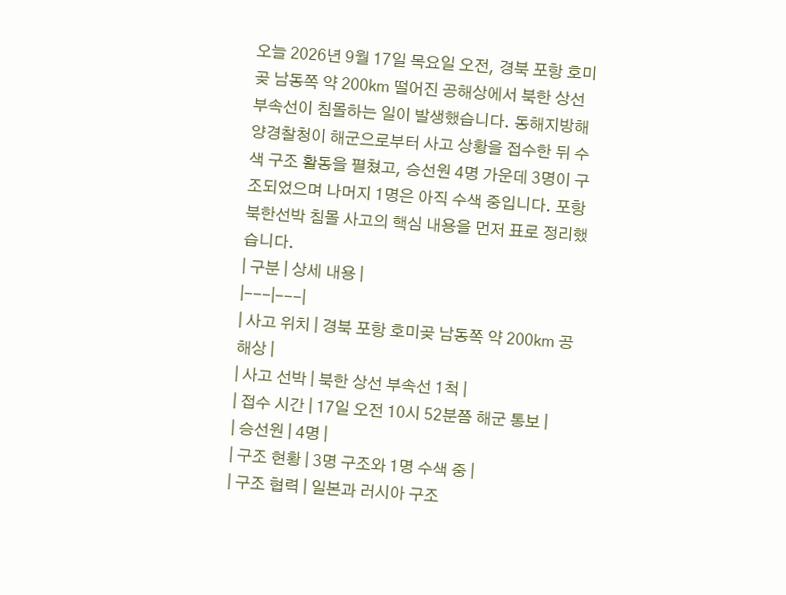오늘 2026년 9월 17일 목요일 오전, 경북 포항 호미곶 남동쪽 약 200㎞ 떨어진 공해상에서 북한 상선 부속선이 침몰하는 일이 발생했습니다. 동해지방해양경찰청이 해군으로부터 사고 상황을 접수한 뒤 수색 구조 활동을 펼쳤고, 승선원 4명 가운데 3명이 구조되었으며 나머지 1명은 아직 수색 중입니다. 포항 북한선박 침몰 사고의 핵심 내용을 먼저 표로 정리했습니다.
| 구분 | 상세 내용 |
|---|---|
| 사고 위치 | 경북 포항 호미곶 남동쪽 약 200㎞ 공해상 |
| 사고 선박 | 북한 상선 부속선 1척 |
| 접수 시간 | 17일 오전 10시 52분쯤 해군 통보 |
| 승선원 | 4명 |
| 구조 현황 | 3명 구조와 1명 수색 중 |
| 구조 협력 | 일본과 러시아 구조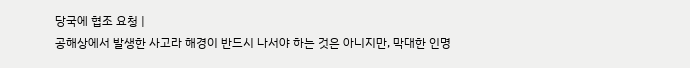당국에 협조 요청 |
공해상에서 발생한 사고라 해경이 반드시 나서야 하는 것은 아니지만, 막대한 인명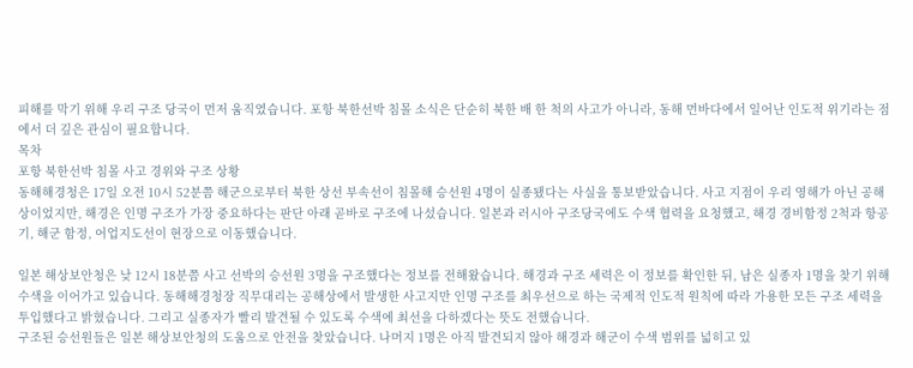피해를 막기 위해 우리 구조 당국이 먼저 움직였습니다. 포항 북한선박 침몰 소식은 단순히 북한 배 한 척의 사고가 아니라, 동해 먼바다에서 일어난 인도적 위기라는 점에서 더 깊은 관심이 필요합니다.
목차
포항 북한선박 침몰 사고 경위와 구조 상황
동해해경청은 17일 오전 10시 52분쯤 해군으로부터 북한 상선 부속선이 침몰해 승선원 4명이 실종됐다는 사실을 통보받았습니다. 사고 지점이 우리 영해가 아닌 공해상이었지만, 해경은 인명 구조가 가장 중요하다는 판단 아래 곧바로 구조에 나섰습니다. 일본과 러시아 구조당국에도 수색 협력을 요청했고, 해경 경비함정 2척과 항공기, 해군 함정, 어업지도선이 현장으로 이동했습니다.

일본 해상보안청은 낮 12시 18분쯤 사고 선박의 승선원 3명을 구조했다는 정보를 전해왔습니다. 해경과 구조 세력은 이 정보를 확인한 뒤, 남은 실종자 1명을 찾기 위해 수색을 이어가고 있습니다. 동해해경청장 직무대리는 공해상에서 발생한 사고지만 인명 구조를 최우선으로 하는 국제적 인도적 원칙에 따라 가용한 모든 구조 세력을 투입했다고 밝혔습니다. 그리고 실종자가 빨리 발견될 수 있도록 수색에 최선을 다하겠다는 뜻도 전했습니다.
구조된 승선원들은 일본 해상보안청의 도움으로 안전을 찾았습니다. 나머지 1명은 아직 발견되지 않아 해경과 해군이 수색 범위를 넓히고 있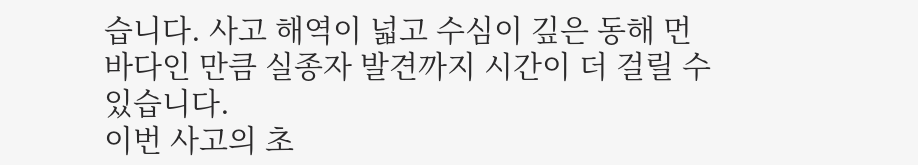습니다. 사고 해역이 넓고 수심이 깊은 동해 먼바다인 만큼 실종자 발견까지 시간이 더 걸릴 수 있습니다.
이번 사고의 초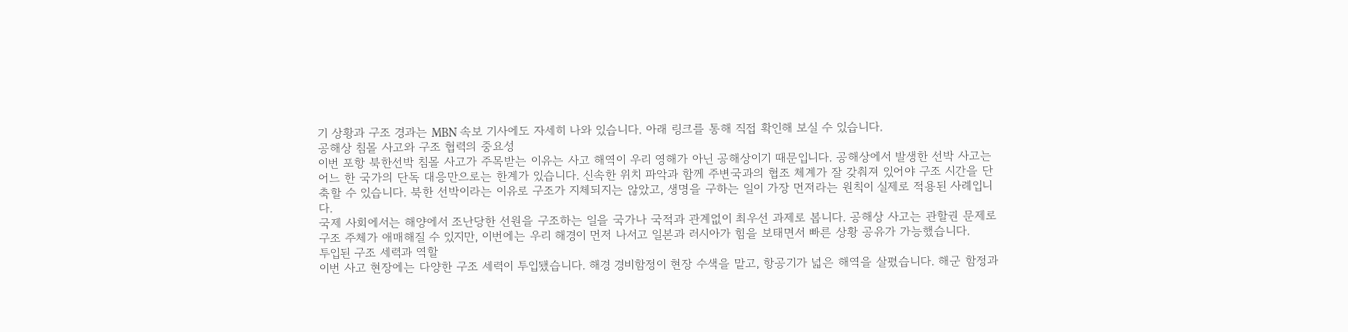기 상황과 구조 경과는 MBN 속보 기사에도 자세히 나와 있습니다. 아래 링크를 통해 직접 확인해 보실 수 있습니다.
공해상 침몰 사고와 구조 협력의 중요성
이번 포항 북한선박 침몰 사고가 주목받는 이유는 사고 해역이 우리 영해가 아닌 공해상이기 때문입니다. 공해상에서 발생한 선박 사고는 어느 한 국가의 단독 대응만으로는 한계가 있습니다. 신속한 위치 파악과 함께 주변국과의 협조 체계가 잘 갖춰져 있어야 구조 시간을 단축할 수 있습니다. 북한 선박이라는 이유로 구조가 지체되지는 않았고, 생명을 구하는 일이 가장 먼저라는 원칙이 실제로 적용된 사례입니다.
국제 사회에서는 해양에서 조난당한 선원을 구조하는 일을 국가나 국적과 관계없이 최우선 과제로 봅니다. 공해상 사고는 관할권 문제로 구조 주체가 애매해질 수 있지만, 이번에는 우리 해경이 먼저 나서고 일본과 러시아가 힘을 보태면서 빠른 상황 공유가 가능했습니다.
투입된 구조 세력과 역할
이번 사고 현장에는 다양한 구조 세력이 투입됐습니다. 해경 경비함정이 현장 수색을 맡고, 항공기가 넓은 해역을 살폈습니다. 해군 함정과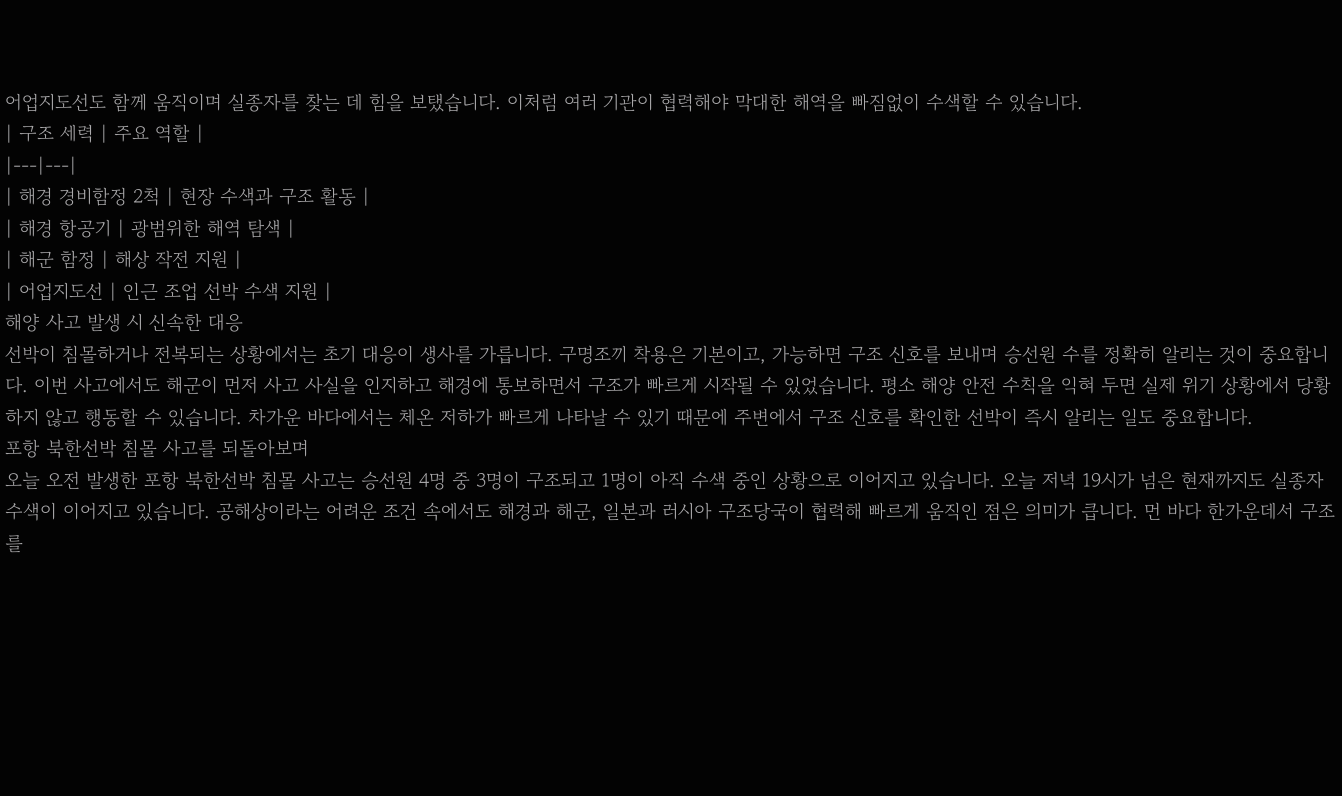어업지도선도 함께 움직이며 실종자를 찾는 데 힘을 보탰습니다. 이처럼 여러 기관이 협력해야 막대한 해역을 빠짐없이 수색할 수 있습니다.
| 구조 세력 | 주요 역할 |
|---|---|
| 해경 경비함정 2척 | 현장 수색과 구조 활동 |
| 해경 항공기 | 광범위한 해역 탐색 |
| 해군 함정 | 해상 작전 지원 |
| 어업지도선 | 인근 조업 선박 수색 지원 |
해양 사고 발생 시 신속한 대응
선박이 침몰하거나 전복되는 상황에서는 초기 대응이 생사를 가릅니다. 구명조끼 착용은 기본이고, 가능하면 구조 신호를 보내며 승선원 수를 정확히 알리는 것이 중요합니다. 이번 사고에서도 해군이 먼저 사고 사실을 인지하고 해경에 통보하면서 구조가 빠르게 시작될 수 있었습니다. 평소 해양 안전 수칙을 익혀 두면 실제 위기 상황에서 당황하지 않고 행동할 수 있습니다. 차가운 바다에서는 체온 저하가 빠르게 나타날 수 있기 때문에 주변에서 구조 신호를 확인한 선박이 즉시 알리는 일도 중요합니다.
포항 북한선박 침몰 사고를 되돌아보며
오늘 오전 발생한 포항 북한선박 침몰 사고는 승선원 4명 중 3명이 구조되고 1명이 아직 수색 중인 상황으로 이어지고 있습니다. 오늘 저녁 19시가 넘은 현재까지도 실종자 수색이 이어지고 있습니다. 공해상이라는 어려운 조건 속에서도 해경과 해군, 일본과 러시아 구조당국이 협력해 빠르게 움직인 점은 의미가 큽니다. 먼 바다 한가운데서 구조를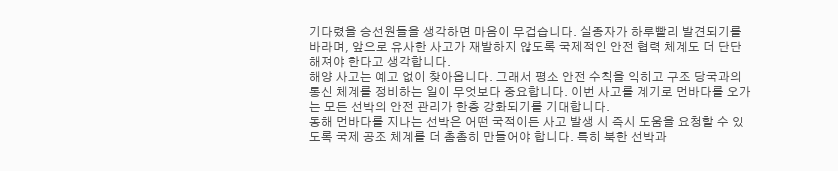기다렸을 승선원들을 생각하면 마음이 무겁습니다. 실종자가 하루빨리 발견되기를 바라며, 앞으로 유사한 사고가 재발하지 않도록 국제적인 안전 협력 체계도 더 단단해져야 한다고 생각합니다.
해양 사고는 예고 없이 찾아옵니다. 그래서 평소 안전 수칙을 익히고 구조 당국과의 통신 체계를 정비하는 일이 무엇보다 중요합니다. 이번 사고를 계기로 먼바다를 오가는 모든 선박의 안전 관리가 한층 강화되기를 기대합니다.
동해 먼바다를 지나는 선박은 어떤 국적이든 사고 발생 시 즉시 도움을 요청할 수 있도록 국제 공조 체계를 더 촘촘히 만들어야 합니다. 특히 북한 선박과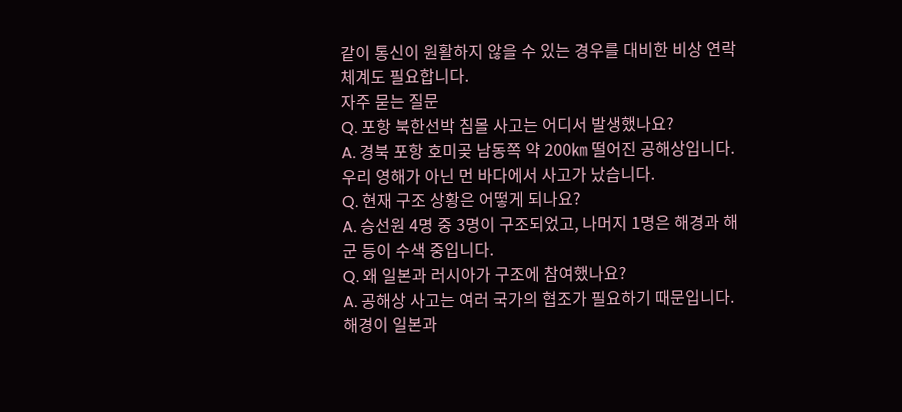같이 통신이 원활하지 않을 수 있는 경우를 대비한 비상 연락 체계도 필요합니다.
자주 묻는 질문
Q. 포항 북한선박 침몰 사고는 어디서 발생했나요?
A. 경북 포항 호미곶 남동쪽 약 200㎞ 떨어진 공해상입니다. 우리 영해가 아닌 먼 바다에서 사고가 났습니다.
Q. 현재 구조 상황은 어떻게 되나요?
A. 승선원 4명 중 3명이 구조되었고, 나머지 1명은 해경과 해군 등이 수색 중입니다.
Q. 왜 일본과 러시아가 구조에 참여했나요?
A. 공해상 사고는 여러 국가의 협조가 필요하기 때문입니다. 해경이 일본과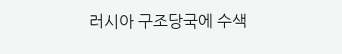러시아 구조당국에 수색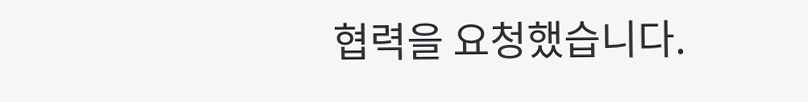협력을 요청했습니다.